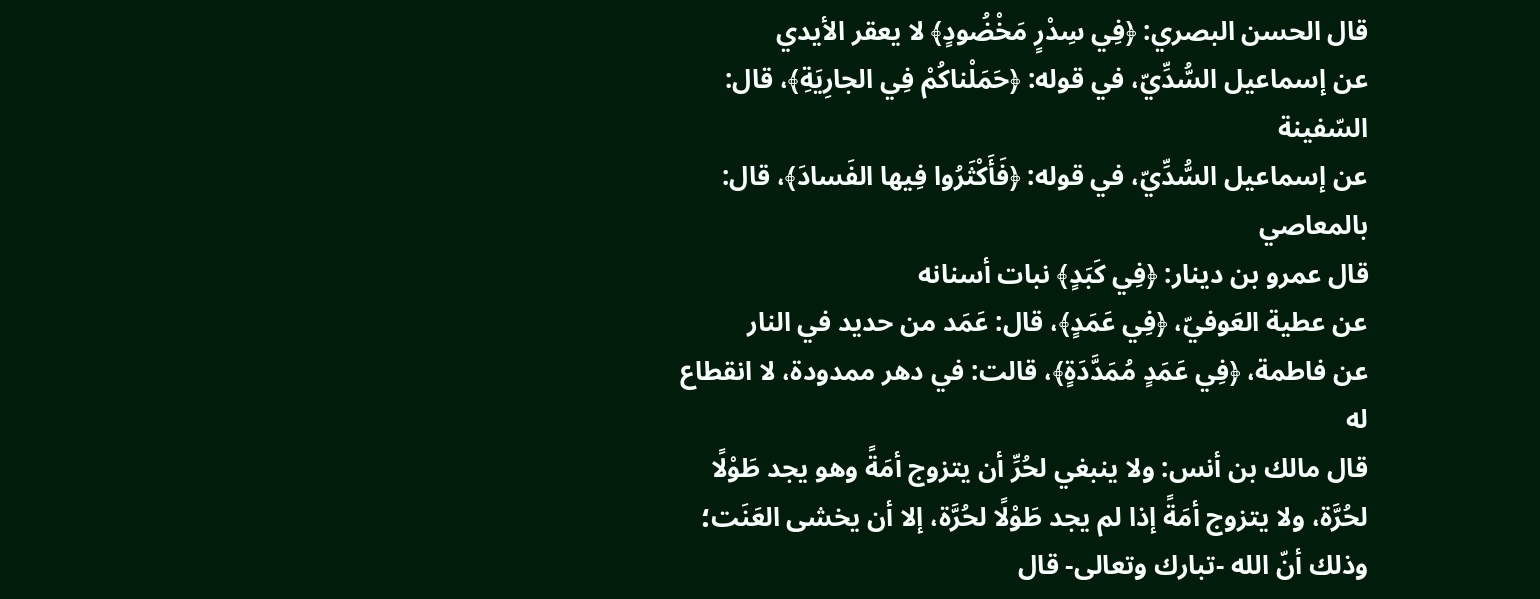قال الحسن البصري: ﴿فِي سِدْرٍ مَخْضُودٍ﴾ لا يعقر الأيدي
عن إسماعيل السُّدِّيّ، في قوله: ﴿حَمَلْناكُمْ فِي الجارِيَةِ﴾، قال: السّفينة
عن إسماعيل السُّدِّيّ، في قوله: ﴿فَأَكْثَرُوا فِيها الفَسادَ﴾، قال: بالمعاصي
قال عمرو بن دينار: ﴿فِي كَبَدٍ﴾ نبات أسنانه
عن عطية العَوفيّ، ﴿فِي عَمَدٍ﴾، قال: عَمَد من حديد في النار
عن فاطمة، ﴿فِي عَمَدٍ مُمَدَّدَةٍ﴾، قالت: في دهر ممدودة، لا انقطاع له
قال مالك بن أنس: ولا ينبغي لحُرِّ أن يتزوج أمَةً وهو يجد طَوْلًا لحُرَّة، ولا يتزوج أمَةً إذا لم يجد طَوْلًا لحُرَّة، إلا أن يخشى العَنَت؛ وذلك أنّ الله -تبارك وتعالى- قال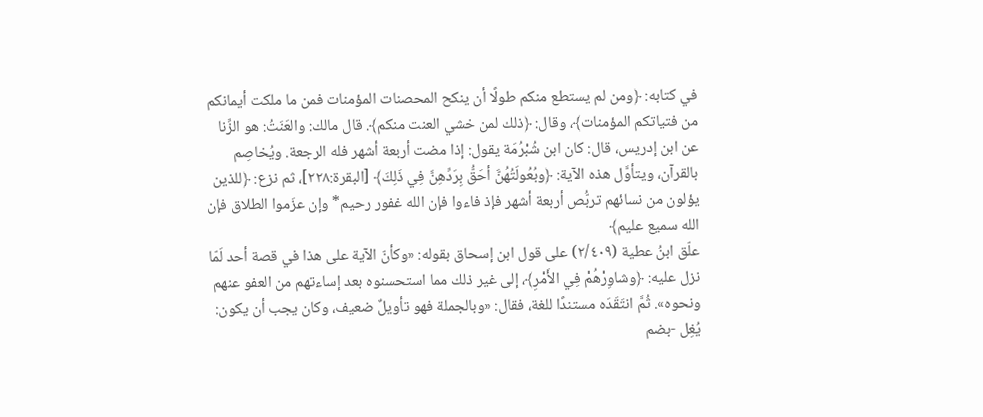في كتابه: ﴿ومن لم يستطع منكم طولًا أن ينكح المحصنات المؤمنات فمن ما ملكت أيمانكم من فتياتكم المؤمنات﴾، وقال: ﴿ذلك لمن خشي العنت منكم﴾. قال مالك: والعَنَتُ: هو الزِّنا
عن ابن إدريس، قال: كان ابن شُبْرُمَة يقول: إذا مضت أربعة أشهر فله الرجعة. ويُخاصِم بالقرآن، ويتأوَّل هذه الآية: ﴿وبُعُولَتُهُنَّ أحَقُّ بِرَدِّهِنَّ فِي ذَلِكَ﴾ [البقرة:٢٢٨]، ثم نزع: ﴿للذين يؤلون من نسائهم تربُّص أربعة أشهر فإذ فاءوا فإن الله غفور رحيم* وإن عزَموا الطلاق فإن الله سميع عليم﴾
علّق ابنُ عطية (٢/٤٠٩) على قول ابن إسحاق بقوله: «وكأنّ الآية على هذا في قصة أحد لَمّا نزل عليه: ﴿وشاوِرْهُمْ فِي الأَمْرِ﴾، إلى غير ذلك مما استحسنوه بعد إساءتهم من العفو عنهم ونحوه». ثُمَّ انتَقَدَه مستندًا للغة، فقال: «وبالجملة فهو تأويلٌ ضعيف، وكان يجب أن يكون: يُغِل -بضم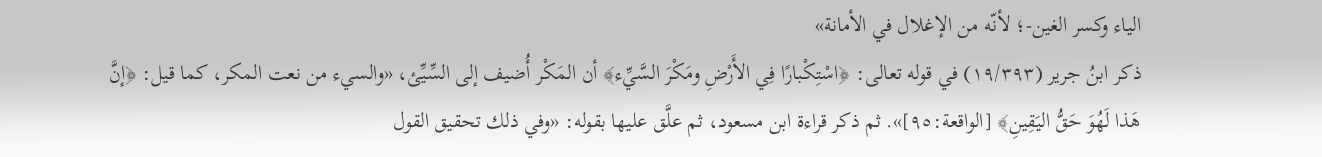الياء وكسر الغين-؛ لأنّه من الإغلال في الأمانة»
ذكر ابنُ جرير (١٩/٣٩٣) في قوله تعالى: ﴿اسْتِكْبارًا فِي الأَرْضِ ومَكْرَ السَّيِّء﴾ أن المَكْر أُضيف إلى السِّيِّئ، «والسيء من نعت المكر، كما قيل: ﴿إنَّ هَذا لَهُوَ حَقُّ اليَقِينِ﴾ [الواقعة:٩٥]». ثم ذكر قراءة ابن مسعود، ثم علَّق عليها بقوله: «وفي ذلك تحقيق القول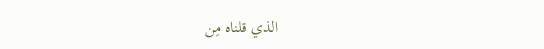الذي قلناه مِن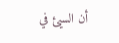أن السيئ في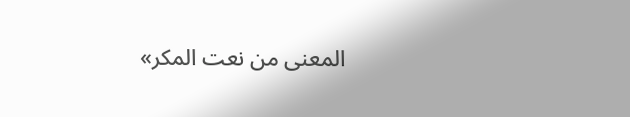المعنى من نعت المكر»